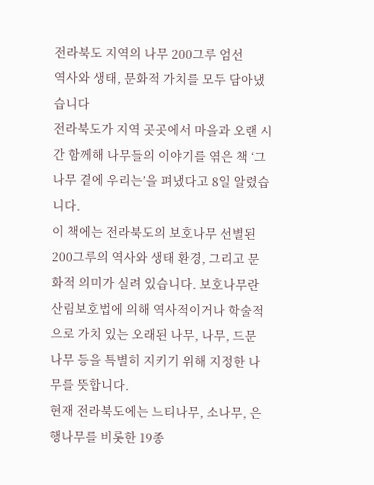전라북도 지역의 나무 200그루 엄선
역사와 생태, 문화적 가치를 모두 담아냈습니다
전라북도가 지역 곳곳에서 마을과 오랜 시간 함께해 나무들의 이야기를 엮은 책 ‘그 나무 곁에 우리는’을 펴냈다고 8일 알렸습니다.
이 책에는 전라북도의 보호나무 선별된 200그루의 역사와 생태 환경, 그리고 문화적 의미가 실려 있습니다. 보호나무란 산림보호법에 의해 역사적이거나 학술적으로 가치 있는 오래된 나무, 나무, 드문 나무 등을 특별히 지키기 위해 지정한 나무를 뜻합니다.
현재 전라북도에는 느티나무, 소나무, 은행나무를 비롯한 19종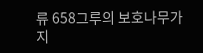류 658그루의 보호나무가 지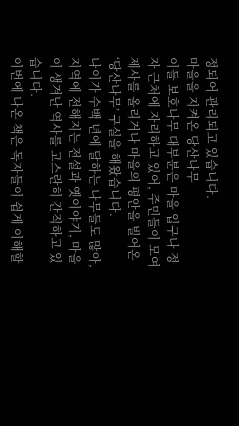정되어 관리되고 있습니다.
마을을 지켜온 당산나무
이들 보호나무 대부분은 마을 입구나 정자 근처에 자리하고 있어, 주민들이 모여 제사를 올리거나 마을의 평안을 빌어온 ‘당산나무’ 구실을 해왔습니다.
나이가 수백 년에 달하는 나무들도 많아, 지역에 전해지는 전설과 옛이야기, 마을이 생겨난 역사를 고스란히 간직하고 있습니다.
이번에 나온 책은 독자들이 쉽게 이해할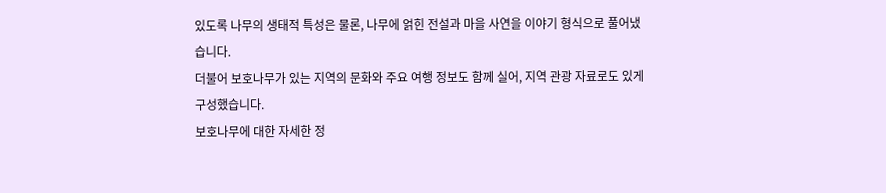있도록 나무의 생태적 특성은 물론, 나무에 얽힌 전설과 마을 사연을 이야기 형식으로 풀어냈습니다.
더불어 보호나무가 있는 지역의 문화와 주요 여행 정보도 함께 실어, 지역 관광 자료로도 있게 구성했습니다.
보호나무에 대한 자세한 정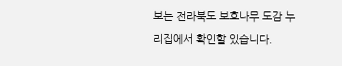보는 전라북도 보호나무 도감 누리집에서 확인할 있습니다.